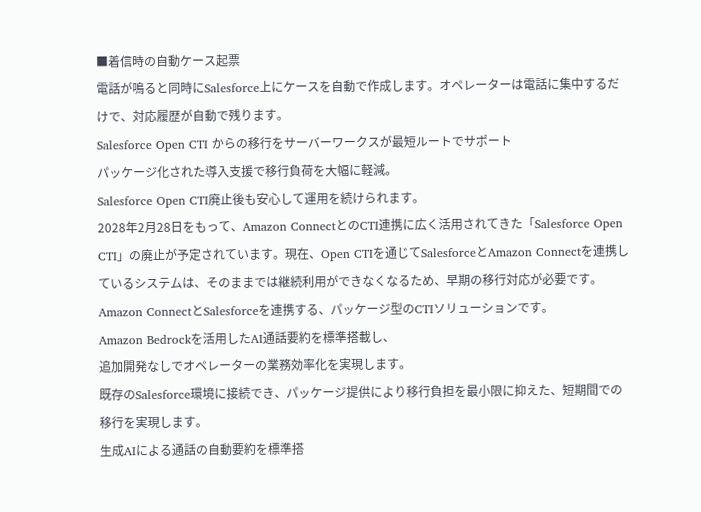■着信時の自動ケース起票
電話が鳴ると同時にSalesforce上にケースを自動で作成します。オペレーターは電話に集中するだけで、対応履歴が自動で残ります。
Salesforce Open CTI からの移行をサーバーワークスが最短ルートでサポート
パッケージ化された導入支援で移行負荷を大幅に軽減。
Salesforce Open CTI廃止後も安心して運用を続けられます。
2028年2月28日をもって、Amazon ConnectとのCTI連携に広く活用されてきた「Salesforce Open CTI」の廃止が予定されています。現在、Open CTIを通じてSalesforceとAmazon Connectを連携しているシステムは、そのままでは継続利用ができなくなるため、早期の移行対応が必要です。
Amazon ConnectとSalesforceを連携する、パッケージ型のCTIソリューションです。
Amazon Bedrockを活用したAI通話要約を標準搭載し、
追加開発なしでオペレーターの業務効率化を実現します。
既存のSalesforce環境に接続でき、パッケージ提供により移行負担を最小限に抑えた、短期間での移行を実現します。
生成AIによる通話の自動要約を標準搭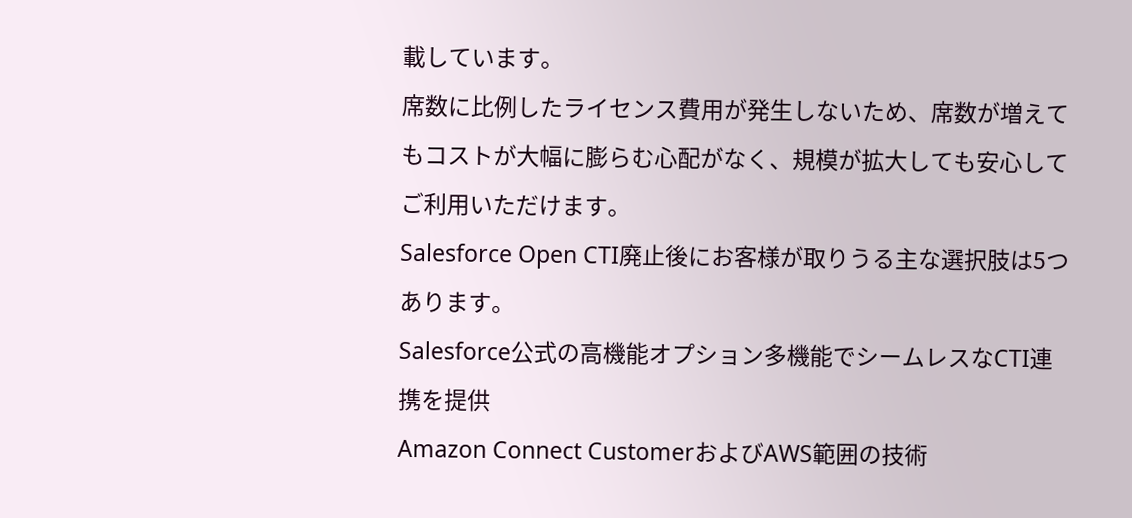載しています。
席数に比例したライセンス費用が発生しないため、席数が増えてもコストが大幅に膨らむ心配がなく、規模が拡大しても安心してご利用いただけます。
Salesforce Open CTI廃止後にお客様が取りうる主な選択肢は5つあります。
Salesforce公式の高機能オプション多機能でシームレスなCTI連携を提供
Amazon Connect CustomerおよびAWS範囲の技術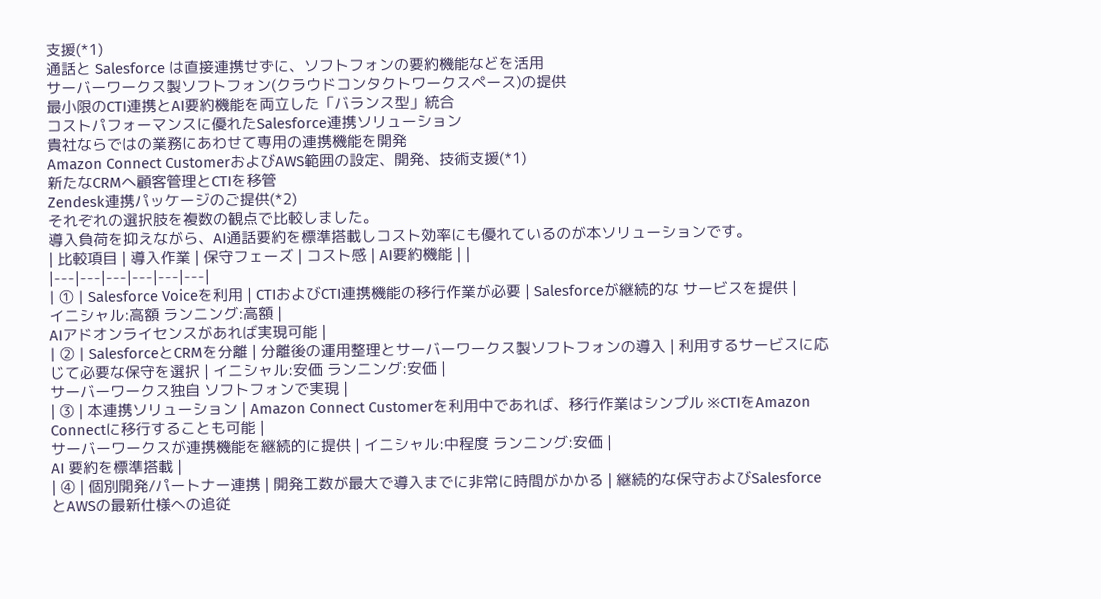支援(*1)
通話と Salesforce は直接連携せずに、ソフトフォンの要約機能などを活用
サーバーワークス製ソフトフォン(クラウドコンタクトワークスペース)の提供
最小限のCTI連携とAI要約機能を両立した「バランス型」統合
コストパフォーマンスに優れたSalesforce連携ソリューション
貴社ならではの業務にあわせて専用の連携機能を開発
Amazon Connect CustomerおよびAWS範囲の設定、開発、技術支援(*1)
新たなCRMへ顧客管理とCTIを移管
Zendesk連携パッケージのご提供(*2)
それぞれの選択肢を複数の観点で比較しました。
導入負荷を抑えながら、AI通話要約を標準搭載しコスト効率にも優れているのが本ソリューションです。
| 比較項目 | 導入作業 | 保守フェーズ | コスト感 | AI要約機能 | |
|---|---|---|---|---|---|
| ① | Salesforce Voiceを利用 | CTIおよびCTI連携機能の移行作業が必要 | Salesforceが継続的な サービスを提供 |
イニシャル:高額 ランニング:高額 |
AIアドオンライセンスがあれば実現可能 |
| ② | SalesforceとCRMを分離 | 分離後の運用整理とサーバーワークス製ソフトフォンの導入 | 利用するサービスに応じて必要な保守を選択 | イニシャル:安価 ランニング:安価 |
サーバーワークス独自 ソフトフォンで実現 |
| ③ | 本連携ソリューション | Amazon Connect Customerを利用中であれば、移行作業はシンプル ※CTIをAmazon Connectに移行することも可能 |
サーバーワークスが連携機能を継続的に提供 | イニシャル:中程度 ランニング:安価 |
AI 要約を標準搭載 |
| ④ | 個別開発/パートナー連携 | 開発工数が最大で導入までに非常に時間がかかる | 継続的な保守およびSalesforceとAWSの最新仕様への追従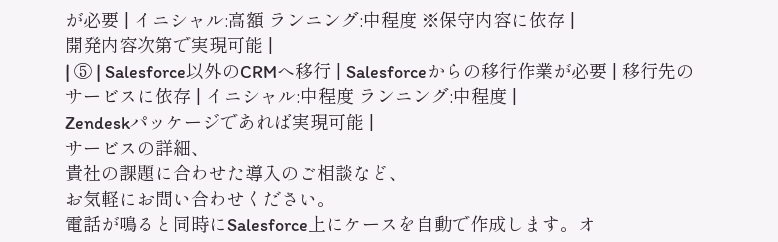が必要 | イニシャル:高額 ランニング:中程度 ※保守内容に依存 |
開発内容次第で実現可能 |
| ⑤ | Salesforce以外のCRMへ移行 | Salesforceからの移行作業が必要 | 移行先のサービスに依存 | イニシャル:中程度 ランニング:中程度 |
Zendeskパッケージであれば実現可能 |
サービスの詳細、
貴社の課題に合わせた導入のご相談など、
お気軽にお問い合わせください。
電話が鳴ると同時にSalesforce上にケースを自動で作成します。オ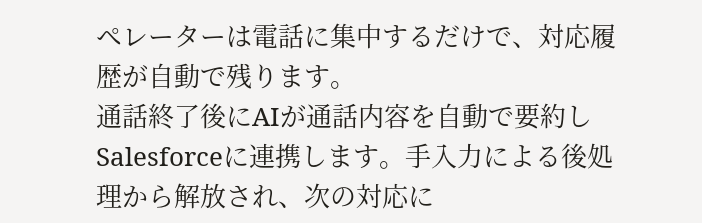ペレーターは電話に集中するだけで、対応履歴が自動で残ります。
通話終了後にAIが通話内容を自動で要約しSalesforceに連携します。手入力による後処理から解放され、次の対応に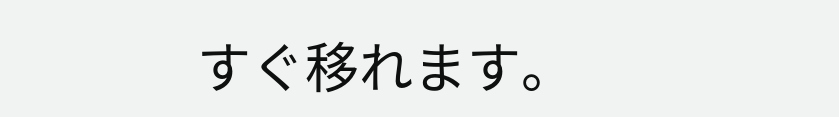すぐ移れます。